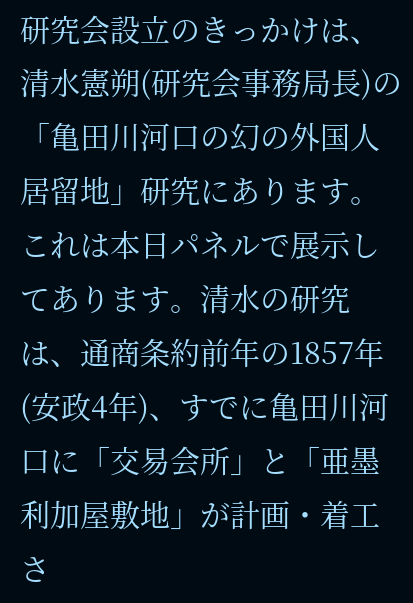研究会設立のきっかけは、清水憲朔(研究会事務局長)の「亀田川河口の幻の外国人居留地」研究にあります。
これは本日パネルで展示してあります。清水の研究は、通商条約前年の1857年(安政4年)、すでに亀田川河口に「交易会所」と「亜墨利加屋敷地」が計画・着工さ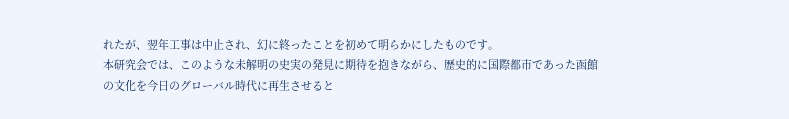れたが、翌年工事は中止され、幻に終ったことを初めて明らかにしたものです。
本研究会では、このような未解明の史実の発見に期待を抱きながら、歴史的に国際都市であった函館の文化を今日のグローバル時代に再生させると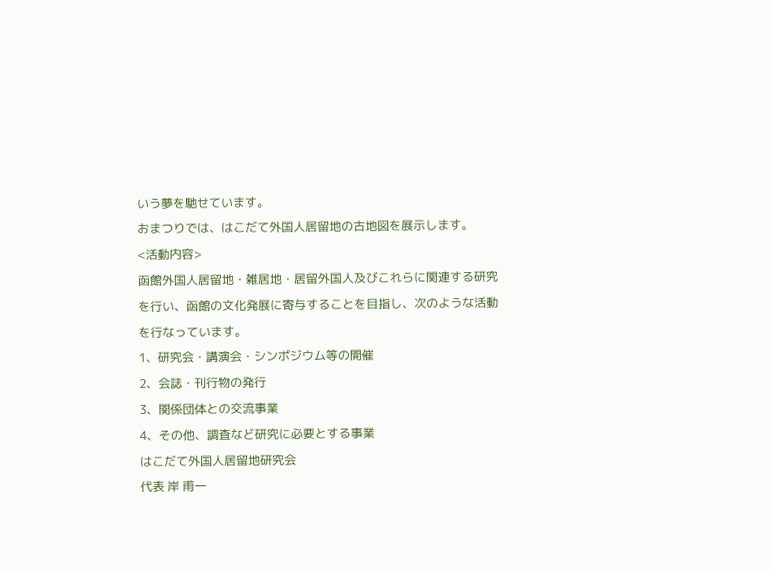いう夢を馳せています。
おまつりでは、はこだて外国人居留地の古地図を展示します。
<活動内容>
函館外国人居留地・雑居地・居留外国人及びこれらに関連する研究を行い、函館の文化発展に寄与することを目指し、次のような活動を行なっています。
1、研究会・講演会・シンポジウム等の開催
2、会誌・刊行物の発行
3、関係団体との交流事業
4、その他、調査など研究に必要とする事業
はこだて外国人居留地研究会
代表 岸 甫一